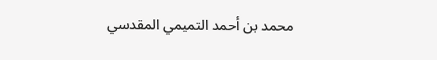محمد بن أحمد التميمي المقدسي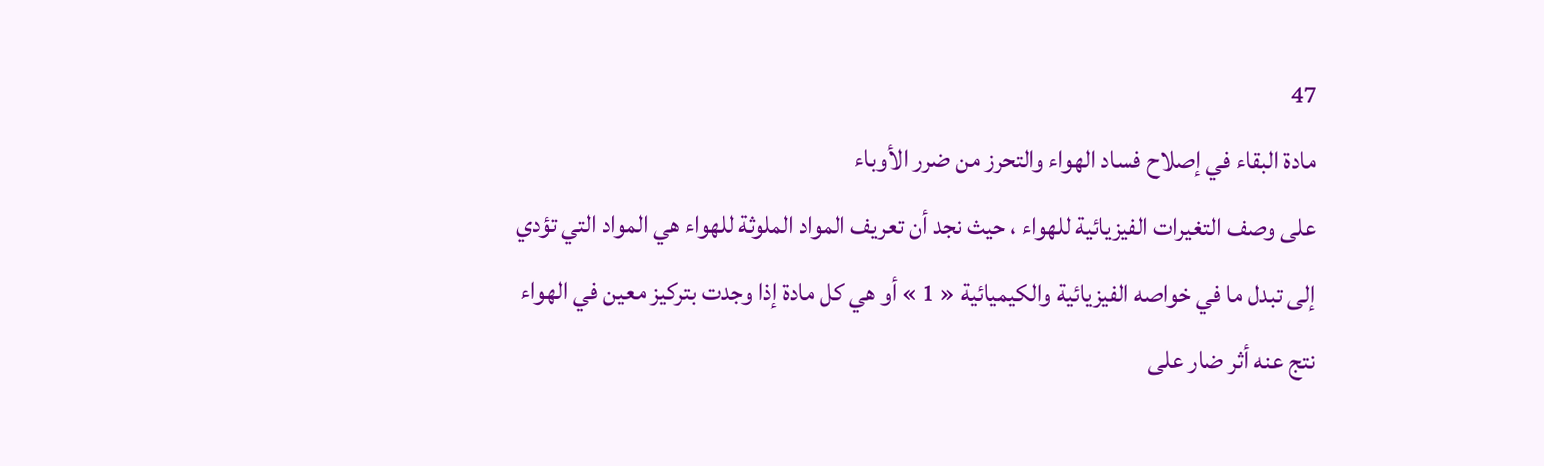47
مادة البقاء في إصلاح فساد الهواء والتحرز من ضرر الأوباء
على وصف التغيرات الفيزيائية للهواء ، حيث نجد أن تعريف المواد الملوثة للهواء هي المواد التي تؤدي إلى تبدل ما في خواصه الفيزيائية والكيميائية « 1 » أو هي كل مادة إذا وجدت بتركيز معين في الهواء نتج عنه أثر ضار على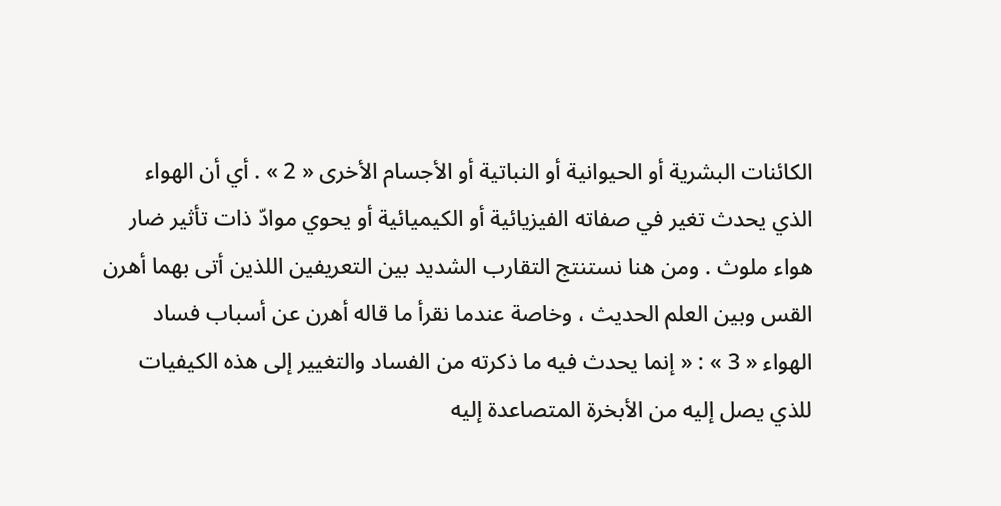الكائنات البشرية أو الحيوانية أو النباتية أو الأجسام الأخرى « 2 » . أي أن الهواء الذي يحدث تغير في صفاته الفيزيائية أو الكيميائية أو يحوي موادّ ذات تأثير ضار هواء ملوث . ومن هنا نستنتج التقارب الشديد بين التعريفين اللذين أتى بهما أهرن القس وبين العلم الحديث ، وخاصة عندما نقرأ ما قاله أهرن عن أسباب فساد الهواء « 3 » : « إنما يحدث فيه ما ذكرته من الفساد والتغيير إلى هذه الكيفيات للذي يصل إليه من الأبخرة المتصاعدة إليه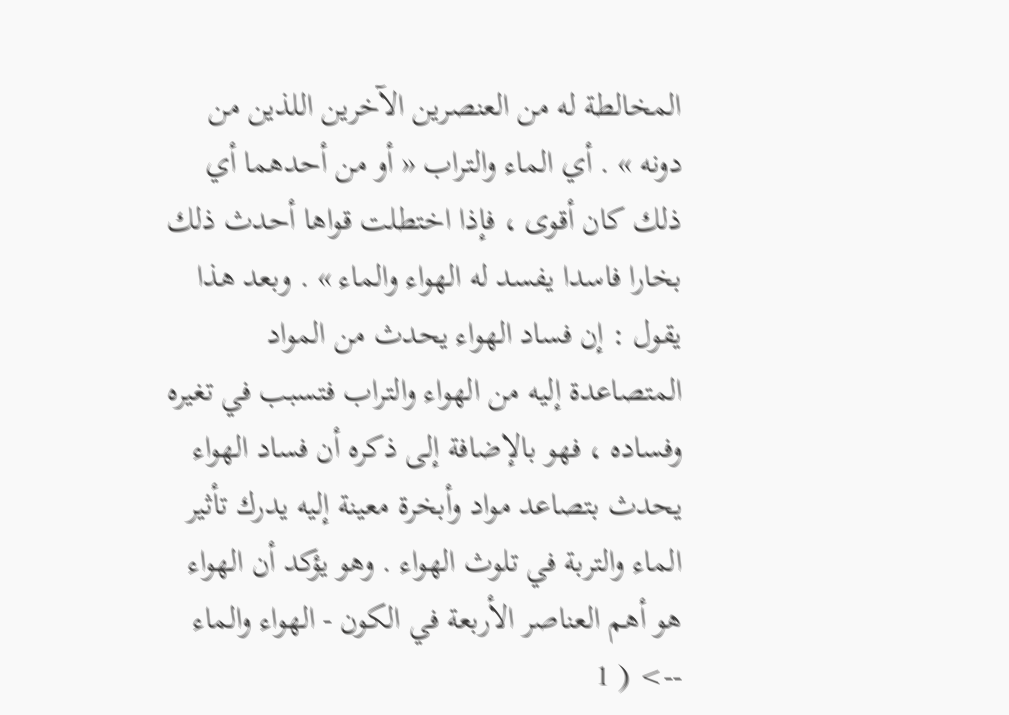المخالطة له من العنصرين الآخرين اللذين من دونه » . أي الماء والتراب « أو من أحدهما أي ذلك كان أقوى ، فإذا اختطلت قواها أحدث ذلك بخارا فاسدا يفسد له الهواء والماء » . وبعد هذا يقول : إن فساد الهواء يحدث من المواد المتصاعدة إليه من الهواء والتراب فتسبب في تغيره وفساده ، فهو بالإضافة إلى ذكره أن فساد الهواء يحدث بتصاعد مواد وأبخرة معينة إليه يدرك تأثير الماء والتربة في تلوث الهواء . وهو يؤكد أن الهواء هو أهم العناصر الأربعة في الكون - الهواء والماء
--> ( 1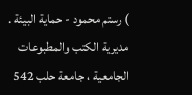) رستم محمود - حماية البيئة . مديرية الكتب والمطبوعات الجامعية ، جامعة حلب 542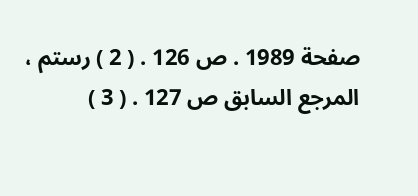صفحة 1989 . ص 126 . ( 2 ) رستم ، المرجع السابق ص 127 . ( 3 )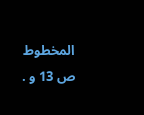المخطوط ص 13 و .